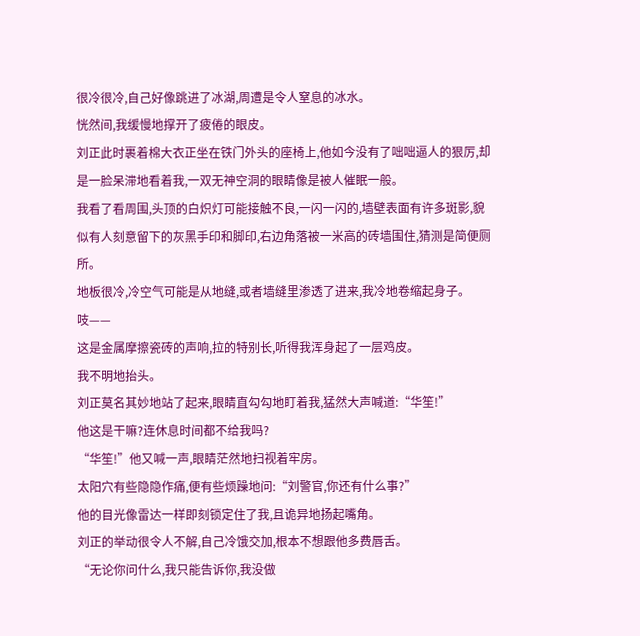很冷很冷,自己好像跳进了冰湖,周遭是令人窒息的冰水。
恍然间,我缓慢地撑开了疲倦的眼皮。
刘正此时裹着棉大衣正坐在铁门外头的座椅上,他如今没有了咄咄逼人的狠厉,却是一脸呆滞地看着我,一双无神空洞的眼睛像是被人催眠一般。
我看了看周围,头顶的白炽灯可能接触不良,一闪一闪的,墙壁表面有许多斑影,貌似有人刻意留下的灰黑手印和脚印,右边角落被一米高的砖墙围住,猜测是简便厕所。
地板很冷,冷空气可能是从地缝,或者墙缝里渗透了进来,我冷地卷缩起身子。
吱——
这是金属摩擦瓷砖的声响,拉的特别长,听得我浑身起了一层鸡皮。
我不明地抬头。
刘正莫名其妙地站了起来,眼睛直勾勾地盯着我,猛然大声喊道:“华笙!”
他这是干嘛?连休息时间都不给我吗?
“华笙!”他又喊一声,眼睛茫然地扫视着牢房。
太阳穴有些隐隐作痛,便有些烦躁地问:“刘警官,你还有什么事?”
他的目光像雷达一样即刻锁定住了我,且诡异地扬起嘴角。
刘正的举动很令人不解,自己冷饿交加,根本不想跟他多费唇舌。
“无论你问什么,我只能告诉你,我没做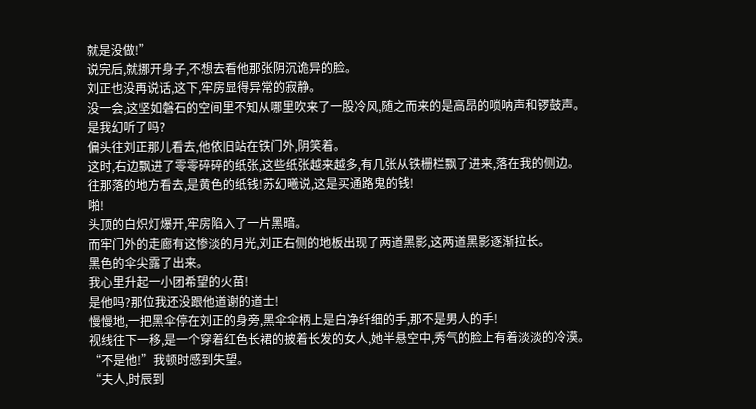就是没做!”
说完后,就挪开身子,不想去看他那张阴沉诡异的脸。
刘正也没再说话,这下,牢房显得异常的寂静。
没一会,这坚如磐石的空间里不知从哪里吹来了一股冷风,随之而来的是高昂的唢呐声和锣鼓声。
是我幻听了吗?
偏头往刘正那儿看去,他依旧站在铁门外,阴笑着。
这时,右边飘进了零零碎碎的纸张,这些纸张越来越多,有几张从铁栅栏飘了进来,落在我的侧边。
往那落的地方看去,是黄色的纸钱!苏幻曦说,这是买通路鬼的钱!
啪!
头顶的白炽灯爆开,牢房陷入了一片黑暗。
而牢门外的走廊有这惨淡的月光,刘正右侧的地板出现了两道黑影,这两道黑影逐渐拉长。
黑色的伞尖露了出来。
我心里升起一小团希望的火苗!
是他吗?那位我还没跟他道谢的道士!
慢慢地,一把黑伞停在刘正的身旁,黑伞伞柄上是白净纤细的手,那不是男人的手!
视线往下一移,是一个穿着红色长裙的披着长发的女人,她半悬空中,秀气的脸上有着淡淡的冷漠。
“不是他!”我顿时感到失望。
“夫人,时辰到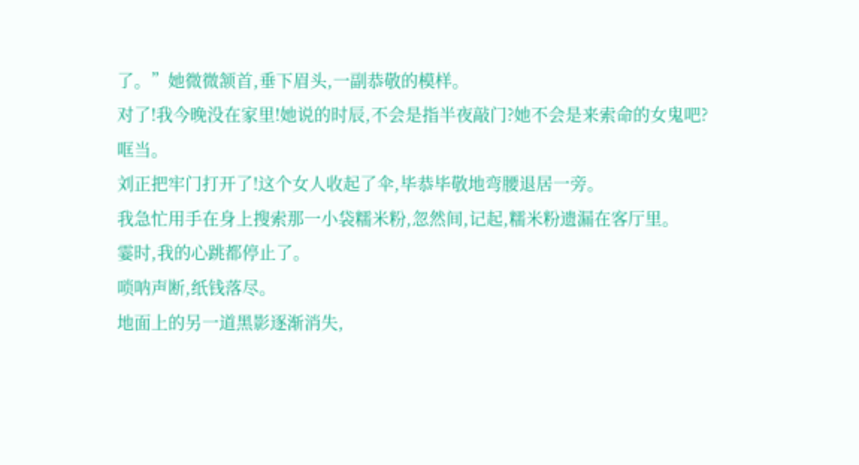了。”她微微颔首,垂下眉头,一副恭敬的模样。
对了!我今晚没在家里!她说的时辰,不会是指半夜敲门?她不会是来索命的女鬼吧?
哐当。
刘正把牢门打开了!这个女人收起了伞,毕恭毕敬地弯腰退居一旁。
我急忙用手在身上搜索那一小袋糯米粉,忽然间,记起,糯米粉遗漏在客厅里。
霎时,我的心跳都停止了。
唢呐声断,纸钱落尽。
地面上的另一道黑影逐渐消失,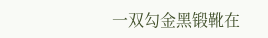一双勾金黑锻靴在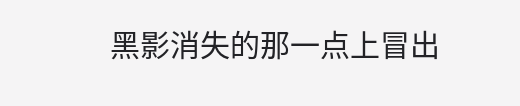黑影消失的那一点上冒出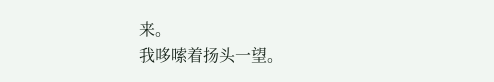来。
我哆嗦着扬头一望。